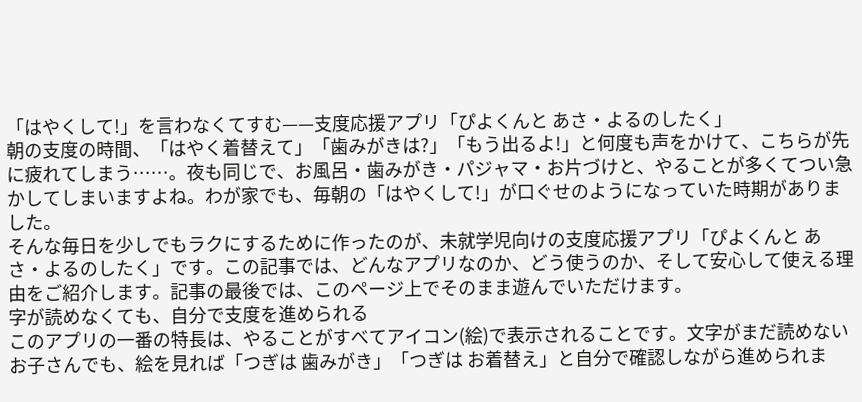「はやくして!」を言わなくてすむ——支度応援アプリ「ぴよくんと あさ・よるのしたく」
朝の支度の時間、「はやく着替えて」「歯みがきは?」「もう出るよ!」と何度も声をかけて、こちらが先に疲れてしまう……。夜も同じで、お風呂・歯みがき・パジャマ・お片づけと、やることが多くてつい急かしてしまいますよね。わが家でも、毎朝の「はやくして!」が口ぐせのようになっていた時期がありました。
そんな毎日を少しでもラクにするために作ったのが、未就学児向けの支度応援アプリ「ぴよくんと あさ・よるのしたく」です。この記事では、どんなアプリなのか、どう使うのか、そして安心して使える理由をご紹介します。記事の最後では、このページ上でそのまま遊んでいただけます。
字が読めなくても、自分で支度を進められる
このアプリの一番の特長は、やることがすべてアイコン(絵)で表示されることです。文字がまだ読めないお子さんでも、絵を見れば「つぎは 歯みがき」「つぎは お着替え」と自分で確認しながら進められま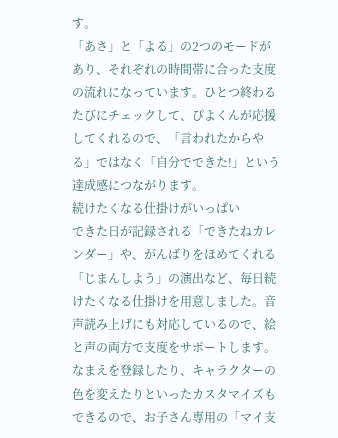す。
「あさ」と「よる」の2つのモードがあり、それぞれの時間帯に合った支度の流れになっています。ひとつ終わるたびにチェックして、ぴよくんが応援してくれるので、「言われたからやる」ではなく「自分でできた!」という達成感につながります。
続けたくなる仕掛けがいっぱい
できた日が記録される「できたねカレンダー」や、がんばりをほめてくれる「じまんしよう」の演出など、毎日続けたくなる仕掛けを用意しました。音声読み上げにも対応しているので、絵と声の両方で支度をサポートします。
なまえを登録したり、キャラクターの色を変えたりといったカスタマイズもできるので、お子さん専用の「マイ支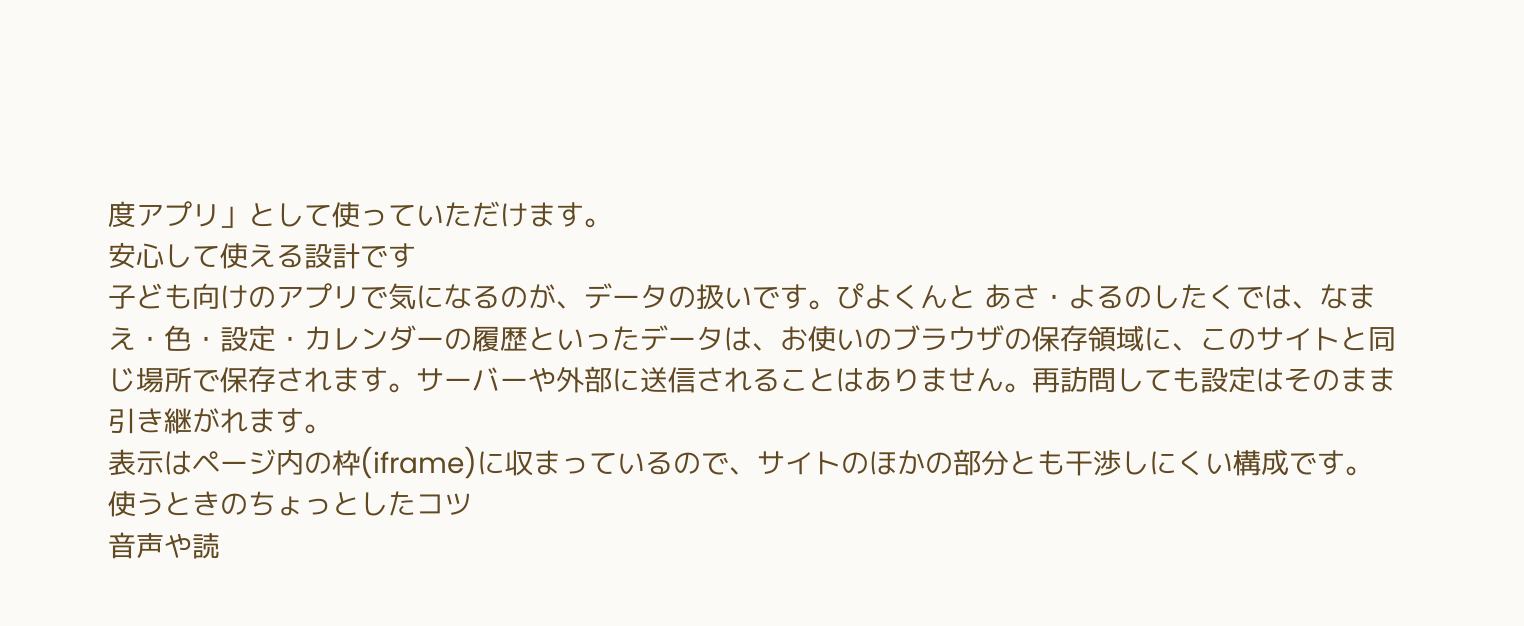度アプリ」として使っていただけます。
安心して使える設計です
子ども向けのアプリで気になるのが、データの扱いです。ぴよくんと あさ・よるのしたくでは、なまえ・色・設定・カレンダーの履歴といったデータは、お使いのブラウザの保存領域に、このサイトと同じ場所で保存されます。サーバーや外部に送信されることはありません。再訪問しても設定はそのまま引き継がれます。
表示はページ内の枠(iframe)に収まっているので、サイトのほかの部分とも干渉しにくい構成です。
使うときのちょっとしたコツ
音声や読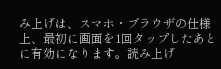み上げは、スマホ・ブラウザの仕様上、最初に画面を1回タップしたあとに有効になります。読み上げ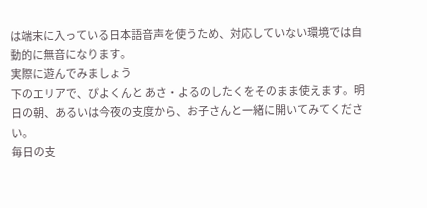は端末に入っている日本語音声を使うため、対応していない環境では自動的に無音になります。
実際に遊んでみましょう
下のエリアで、ぴよくんと あさ・よるのしたくをそのまま使えます。明日の朝、あるいは今夜の支度から、お子さんと一緒に開いてみてください。
毎日の支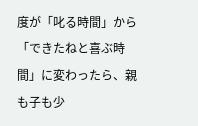度が「叱る時間」から「できたねと喜ぶ時間」に変わったら、親も子も少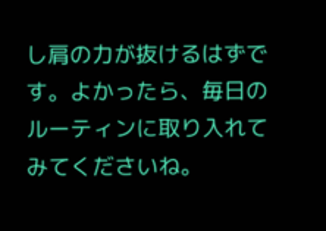し肩の力が抜けるはずです。よかったら、毎日のルーティンに取り入れてみてくださいね。